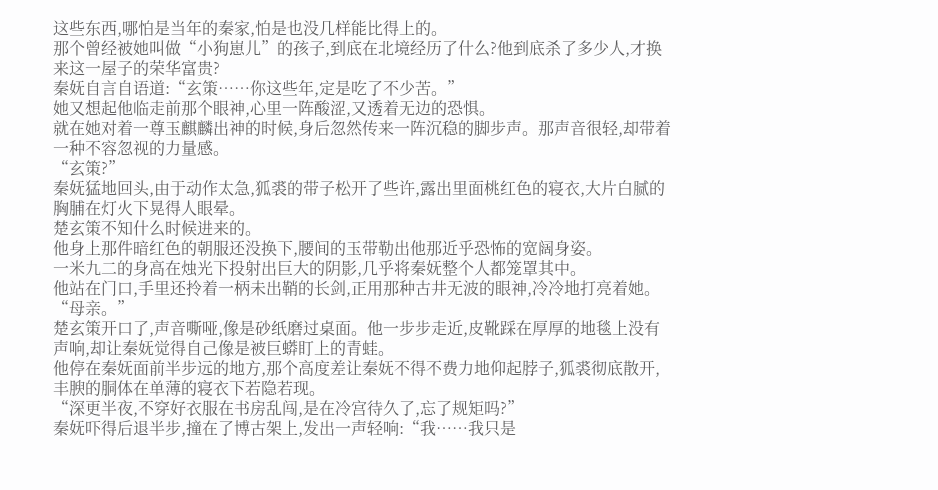这些东西,哪怕是当年的秦家,怕是也没几样能比得上的。
那个曾经被她叫做“小狗崽儿”的孩子,到底在北境经历了什么?他到底杀了多少人,才换来这一屋子的荣华富贵?
秦妩自言自语道:“玄策……你这些年,定是吃了不少苦。”
她又想起他临走前那个眼神,心里一阵酸涩,又透着无边的恐惧。
就在她对着一尊玉麒麟出神的时候,身后忽然传来一阵沉稳的脚步声。那声音很轻,却带着一种不容忽视的力量感。
“玄策?”
秦妩猛地回头,由于动作太急,狐裘的带子松开了些许,露出里面桃红色的寝衣,大片白腻的胸脯在灯火下晃得人眼晕。
楚玄策不知什么时候进来的。
他身上那件暗红色的朝服还没换下,腰间的玉带勒出他那近乎恐怖的宽阔身姿。
一米九二的身高在烛光下投射出巨大的阴影,几乎将秦妩整个人都笼罩其中。
他站在门口,手里还拎着一柄未出鞘的长剑,正用那种古井无波的眼神,冷冷地打亮着她。
“母亲。”
楚玄策开口了,声音嘶哑,像是砂纸磨过桌面。他一步步走近,皮靴踩在厚厚的地毯上没有声响,却让秦妩觉得自己像是被巨蟒盯上的青蛙。
他停在秦妩面前半步远的地方,那个高度差让秦妩不得不费力地仰起脖子,狐裘彻底散开,丰腴的胴体在单薄的寝衣下若隐若现。
“深更半夜,不穿好衣服在书房乱闯,是在冷宫待久了,忘了规矩吗?”
秦妩吓得后退半步,撞在了博古架上,发出一声轻响:“我……我只是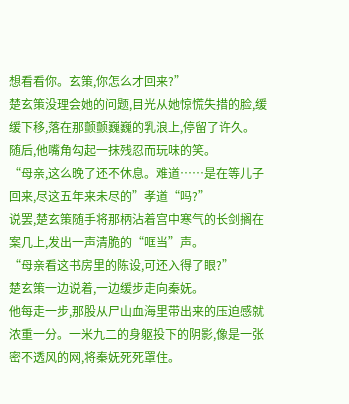想看看你。玄策,你怎么才回来?”
楚玄策没理会她的问题,目光从她惊慌失措的脸,缓缓下移,落在那颤颤巍巍的乳浪上,停留了许久。
随后,他嘴角勾起一抹残忍而玩味的笑。
“母亲,这么晚了还不休息。难道……是在等儿子回来,尽这五年来未尽的”孝道“吗?”
说罢,楚玄策随手将那柄沾着宫中寒气的长剑搁在案几上,发出一声清脆的“哐当”声。
“母亲看这书房里的陈设,可还入得了眼?”
楚玄策一边说着,一边缓步走向秦妩。
他每走一步,那股从尸山血海里带出来的压迫感就浓重一分。一米九二的身躯投下的阴影,像是一张密不透风的网,将秦妩死死罩住。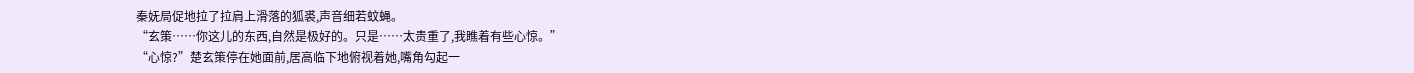秦妩局促地拉了拉肩上滑落的狐裘,声音细若蚊蝇。
“玄策……你这儿的东西,自然是极好的。只是……太贵重了,我瞧着有些心惊。”
“心惊?”楚玄策停在她面前,居高临下地俯视着她,嘴角勾起一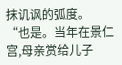抹讥讽的弧度。
“也是。当年在景仁宫,母亲赏给儿子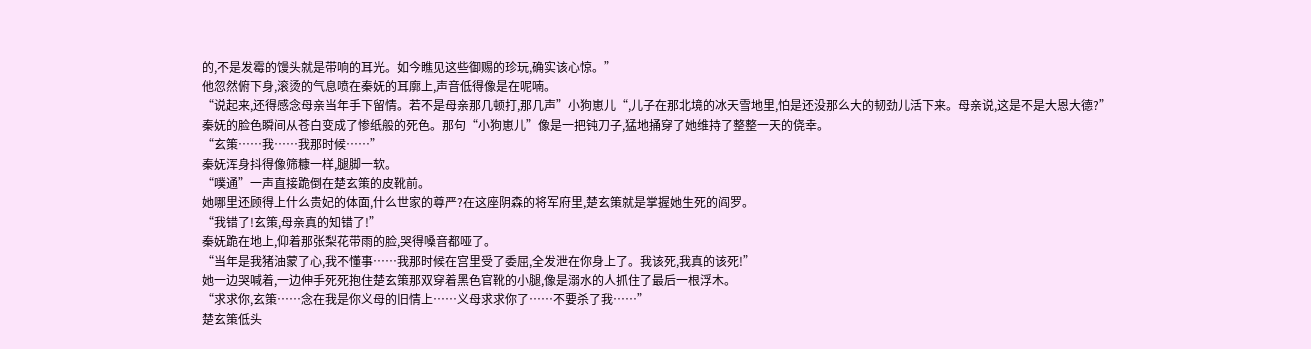的,不是发霉的馒头就是带响的耳光。如今瞧见这些御赐的珍玩,确实该心惊。”
他忽然俯下身,滚烫的气息喷在秦妩的耳廓上,声音低得像是在呢喃。
“说起来,还得感念母亲当年手下留情。若不是母亲那几顿打,那几声”小狗崽儿“,儿子在那北境的冰天雪地里,怕是还没那么大的韧劲儿活下来。母亲说,这是不是大恩大德?”
秦妩的脸色瞬间从苍白变成了惨纸般的死色。那句“小狗崽儿”像是一把钝刀子,猛地捅穿了她维持了整整一天的侥幸。
“玄策……我……我那时候……”
秦妩浑身抖得像筛糠一样,腿脚一软。
“噗通”一声直接跪倒在楚玄策的皮靴前。
她哪里还顾得上什么贵妃的体面,什么世家的尊严?在这座阴森的将军府里,楚玄策就是掌握她生死的阎罗。
“我错了!玄策,母亲真的知错了!”
秦妩跪在地上,仰着那张梨花带雨的脸,哭得嗓音都哑了。
“当年是我猪油蒙了心,我不懂事……我那时候在宫里受了委屈,全发泄在你身上了。我该死,我真的该死!”
她一边哭喊着,一边伸手死死抱住楚玄策那双穿着黑色官靴的小腿,像是溺水的人抓住了最后一根浮木。
“求求你,玄策……念在我是你义母的旧情上……义母求求你了……不要杀了我……”
楚玄策低头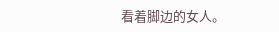看着脚边的女人。